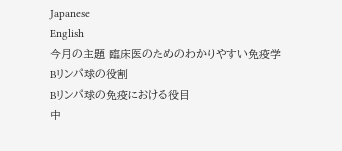Japanese
English
今月の主題 臨床医のためのわかりやすい免疫学
Bリンパ球の役割
Bリンパ球の免疫における役目
中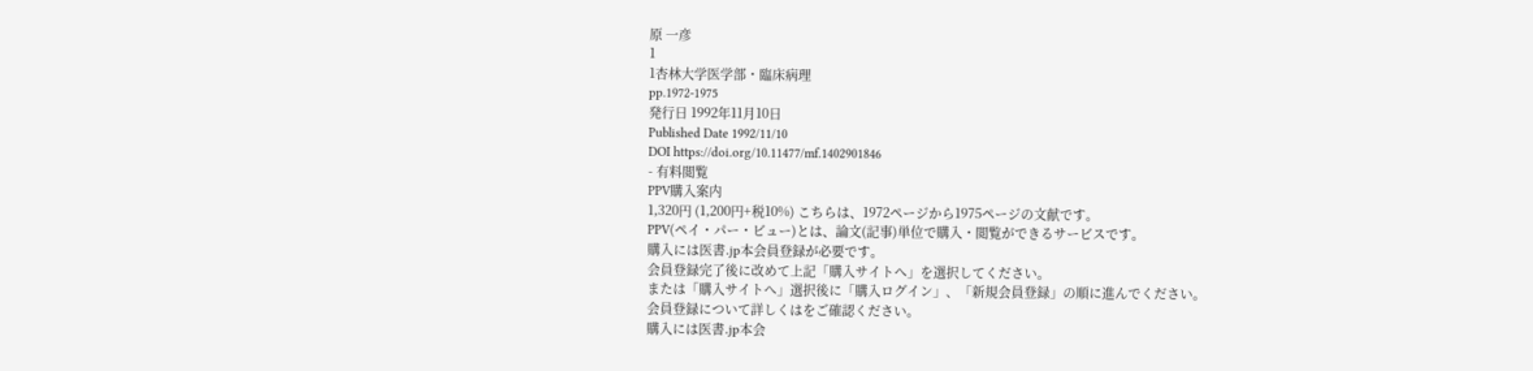原 一彦
1
1杏林大学医学部・臨床病理
pp.1972-1975
発行日 1992年11月10日
Published Date 1992/11/10
DOI https://doi.org/10.11477/mf.1402901846
- 有料閲覧
PPV購入案内
1,320円 (1,200円+税10%) こちらは、1972ページから1975ページの文献です。
PPV(ペイ・パー・ビュー)とは、論文(記事)単位で購入・閲覧ができるサービスです。
購入には医書.jp本会員登録が必要です。
会員登録完了後に改めて上記「購入サイトへ」を選択してください。
または「購入サイトへ」選択後に「購入ログイン」、「新規会員登録」の順に進んでください。
会員登録について詳しくはをご確認ください。
購入には医書.jp本会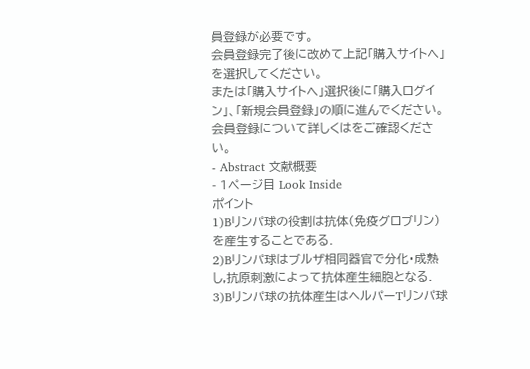員登録が必要です。
会員登録完了後に改めて上記「購入サイトへ」を選択してください。
または「購入サイトへ」選択後に「購入ログイン」、「新規会員登録」の順に進んでください。
会員登録について詳しくはをご確認ください。
- Abstract 文献概要
- 1ページ目 Look Inside
ポイント
1)Bリンパ球の役割は抗体(免疫グロブリン)を産生することである.
2)Bリンパ球はブルザ相同器官で分化・成熟し,抗原刺激によって抗体産生細胞となる.
3)Bリンパ球の抗体産生はヘルパーTリンパ球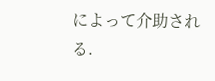によって介助される.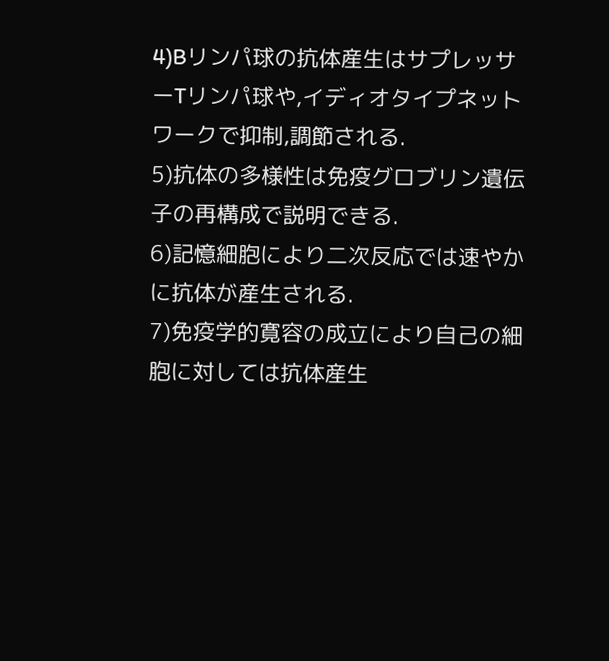4)Bリンパ球の抗体産生はサプレッサーTリンパ球や,イディオタイプネットワークで抑制,調節される.
5)抗体の多様性は免疫グロブリン遺伝子の再構成で説明できる.
6)記憶細胞により二次反応では速やかに抗体が産生される.
7)免疫学的寛容の成立により自己の細胞に対しては抗体産生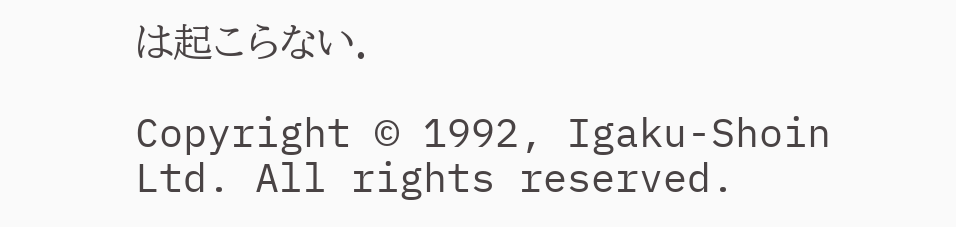は起こらない.

Copyright © 1992, Igaku-Shoin Ltd. All rights reserved.